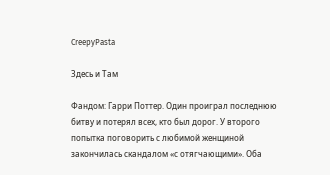CreepyPasta

Здесь и Там

Фандом: Гарри Поттер. Один проиграл последнюю битву и потерял всех, кто был дорог. У второго попытка поговорить с любимой женщиной закончилась скандалом «с отягчающими». Оба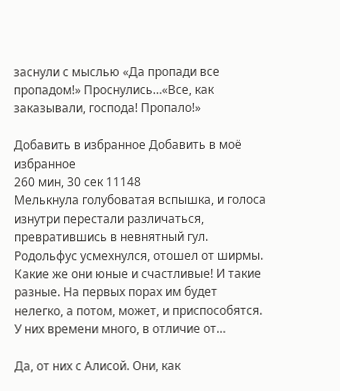заснули с мыслью «Да пропади все пропадом!» Проснулись…«Все, как заказывали, господа! Пропало!»

Добавить в избранное Добавить в моё избранное
260 мин, 30 сек 11148
Мелькнула голубоватая вспышка, и голоса изнутри перестали различаться, превратившись в невнятный гул. Родольфус усмехнулся, отошел от ширмы. Какие же они юные и счастливые! И такие разные. На первых порах им будет нелегко, а потом, может, и приспособятся. У них времени много, в отличие от…

Да, от них с Алисой. Они, как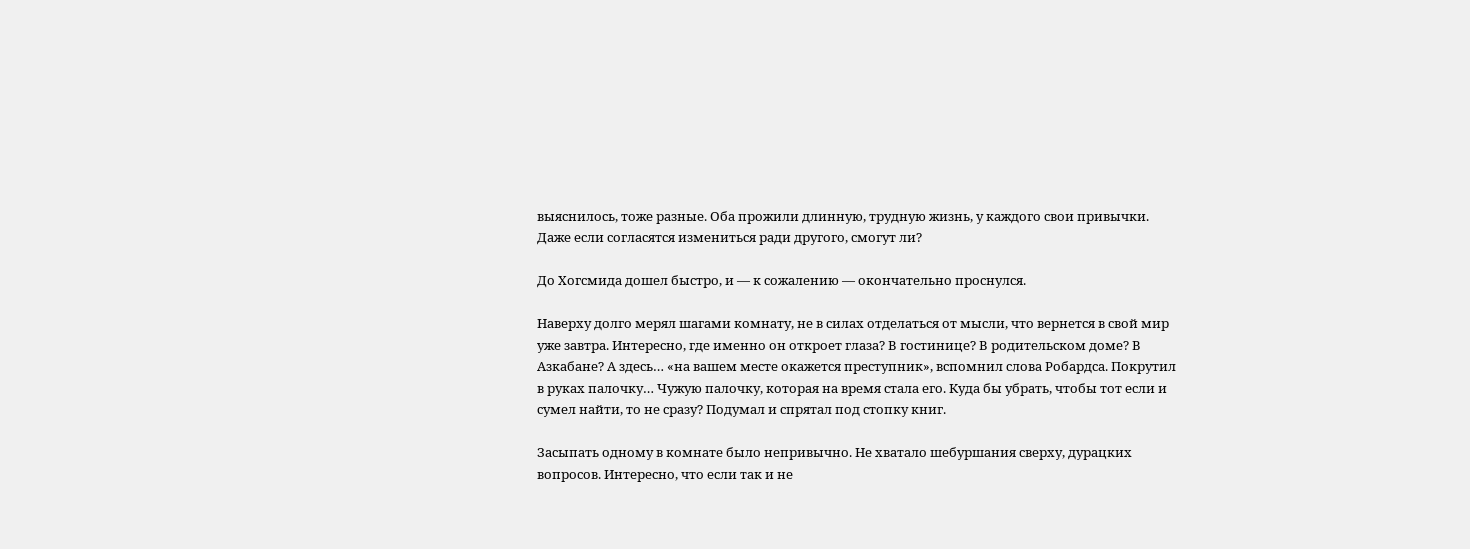выяснилось, тоже разные. Оба прожили длинную, трудную жизнь, у каждого свои привычки. Даже если согласятся измениться ради другого, смогут ли?

До Хогсмида дошел быстро, и — к сожалению — окончательно проснулся.

Наверху долго мерял шагами комнату, не в силах отделаться от мысли, что вернется в свой мир уже завтра. Интересно, где именно он откроет глаза? В гостинице? В родительском доме? В Азкабане? А здесь… «на вашем месте окажется преступник», вспомнил слова Робардса. Покрутил в руках палочку… Чужую палочку, которая на время стала его. Куда бы убрать, чтобы тот если и сумел найти, то не сразу? Подумал и спрятал под стопку книг.

Засыпать одному в комнате было непривычно. Не хватало шебуршания сверху, дурацких вопросов. Интересно, что если так и не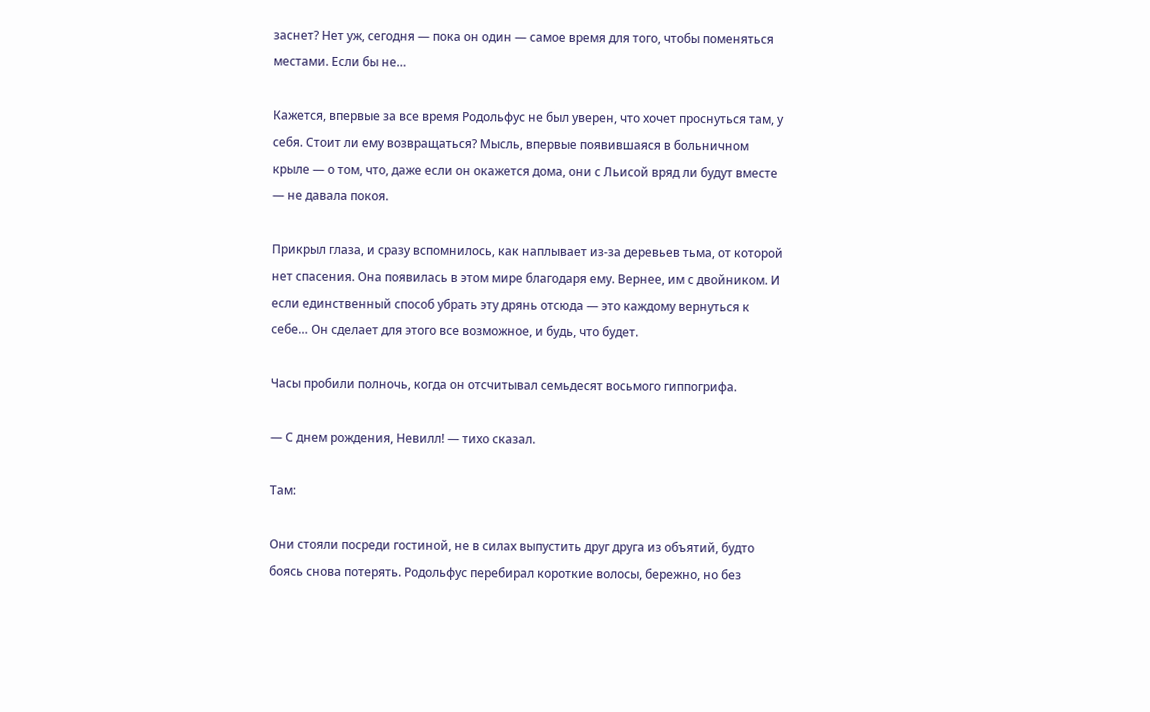заснет? Нет уж, сегодня — пока он один — самое время для того, чтобы поменяться местами. Если бы не…

Кажется, впервые за все время Родольфус не был уверен, что хочет проснуться там, у себя. Стоит ли ему возвращаться? Мысль, впервые появившаяся в больничном крыле — о том, что, даже если он окажется дома, они с Льисой вряд ли будут вместе — не давала покоя.

Прикрыл глаза, и сразу вспомнилось, как наплывает из-за деревьев тьма, от которой нет спасения. Она появилась в этом мире благодаря ему. Вернее, им с двойником. И если единственный способ убрать эту дрянь отсюда — это каждому вернуться к себе… Он сделает для этого все возможное, и будь, что будет.

Часы пробили полночь, когда он отсчитывал семьдесят восьмого гиппогрифа.

— С днем рождения, Невилл! — тихо сказал.

Там:

Они стояли посреди гостиной, не в силах выпустить друг друга из объятий, будто боясь снова потерять. Родольфус перебирал короткие волосы, бережно, но без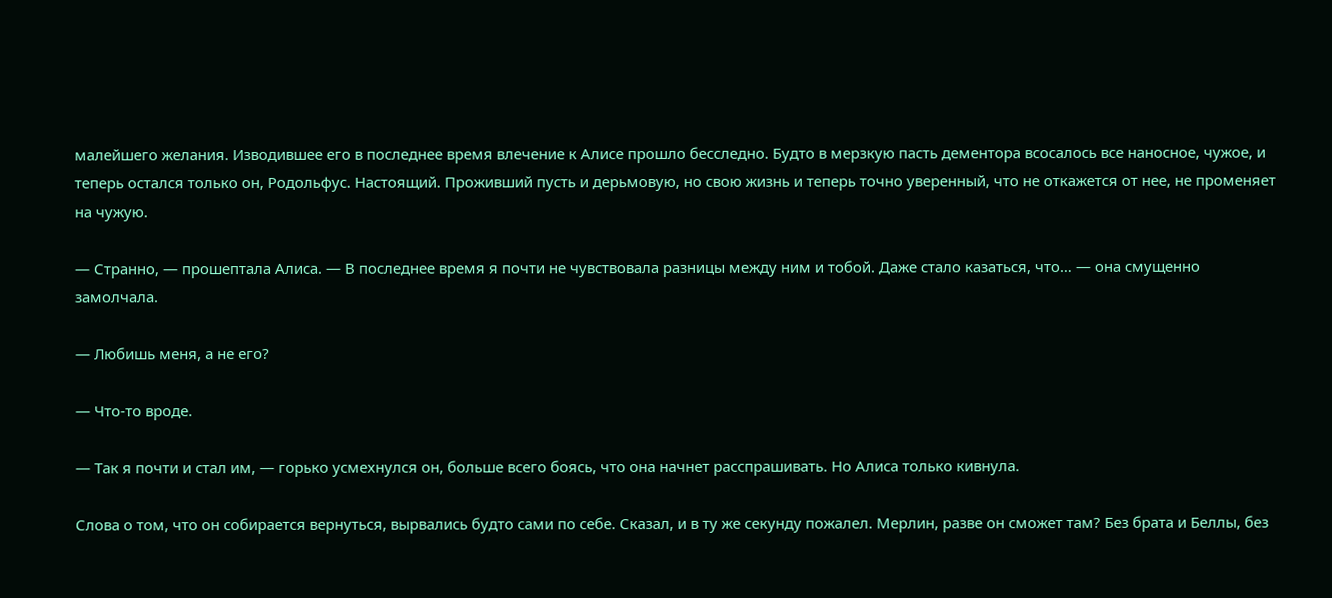малейшего желания. Изводившее его в последнее время влечение к Алисе прошло бесследно. Будто в мерзкую пасть дементора всосалось все наносное, чужое, и теперь остался только он, Родольфус. Настоящий. Проживший пусть и дерьмовую, но свою жизнь и теперь точно уверенный, что не откажется от нее, не променяет на чужую.

— Странно, — прошептала Алиса. — В последнее время я почти не чувствовала разницы между ним и тобой. Даже стало казаться, что… — она смущенно замолчала.

— Любишь меня, а не его?

— Что-то вроде.

— Так я почти и стал им, — горько усмехнулся он, больше всего боясь, что она начнет расспрашивать. Но Алиса только кивнула.

Слова о том, что он собирается вернуться, вырвались будто сами по себе. Сказал, и в ту же секунду пожалел. Мерлин, разве он сможет там? Без брата и Беллы, без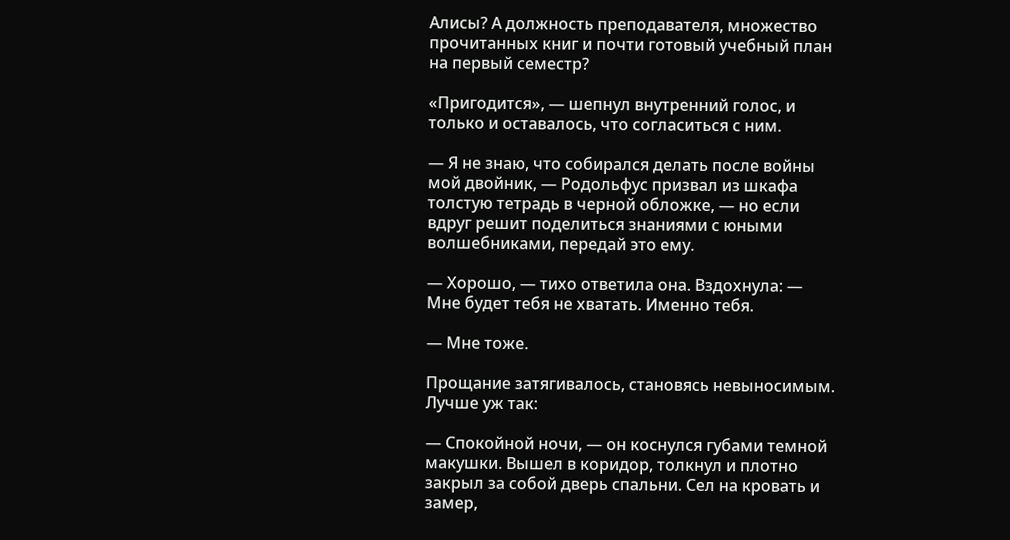Алисы? А должность преподавателя, множество прочитанных книг и почти готовый учебный план на первый семестр?

«Пригодится», — шепнул внутренний голос, и только и оставалось, что согласиться с ним.

— Я не знаю, что собирался делать после войны мой двойник, — Родольфус призвал из шкафа толстую тетрадь в черной обложке, — но если вдруг решит поделиться знаниями с юными волшебниками, передай это ему.

— Хорошо, — тихо ответила она. Вздохнула: — Мне будет тебя не хватать. Именно тебя.

— Мне тоже.

Прощание затягивалось, становясь невыносимым. Лучше уж так:

— Спокойной ночи, — он коснулся губами темной макушки. Вышел в коридор, толкнул и плотно закрыл за собой дверь спальни. Сел на кровать и замер,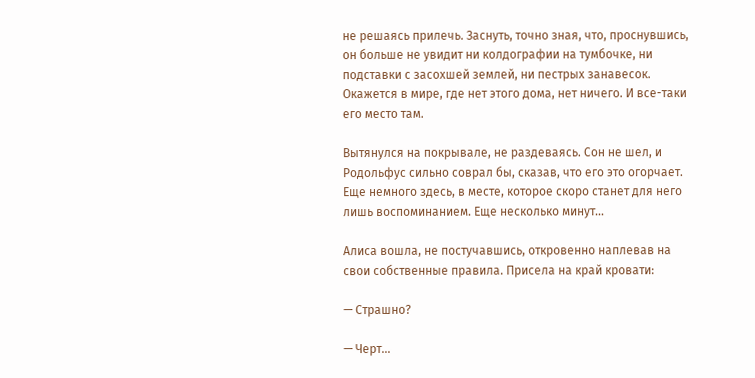не решаясь прилечь. Заснуть, точно зная, что, проснувшись, он больше не увидит ни колдографии на тумбочке, ни подставки с засохшей землей, ни пестрых занавесок. Окажется в мире, где нет этого дома, нет ничего. И все-таки его место там.

Вытянулся на покрывале, не раздеваясь. Сон не шел, и Родольфус сильно соврал бы, сказав, что его это огорчает. Еще немного здесь, в месте, которое скоро станет для него лишь воспоминанием. Еще несколько минут…

Алиса вошла, не постучавшись, откровенно наплевав на свои собственные правила. Присела на край кровати:

— Страшно?

— Черт…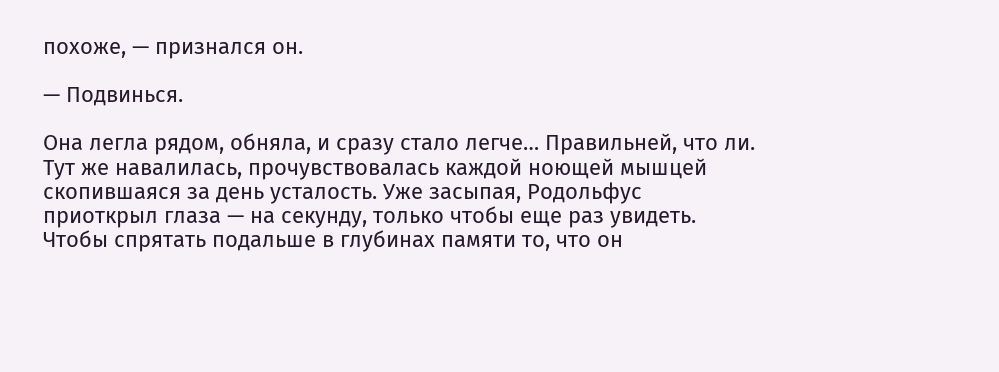похоже, — признался он.

— Подвинься.

Она легла рядом, обняла, и сразу стало легче… Правильней, что ли. Тут же навалилась, прочувствовалась каждой ноющей мышцей скопившаяся за день усталость. Уже засыпая, Родольфус приоткрыл глаза — на секунду, только чтобы еще раз увидеть. Чтобы спрятать подальше в глубинах памяти то, что он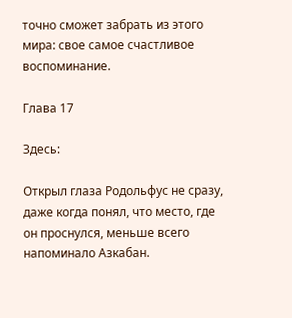точно сможет забрать из этого мира: свое самое счастливое воспоминание.

Глава 17

Здесь:

Открыл глаза Родольфус не сразу, даже когда понял, что место, где он проснулся, меньше всего напоминало Азкабан.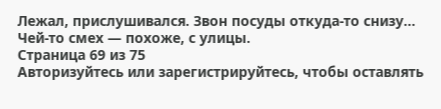Лежал, прислушивался. Звон посуды откуда-то снизу… Чей-то смех — похоже, с улицы.
Страница 69 из 75
Авторизуйтесь или зарегистрируйтесь, чтобы оставлять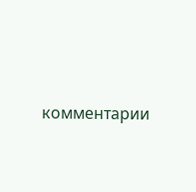комментарии